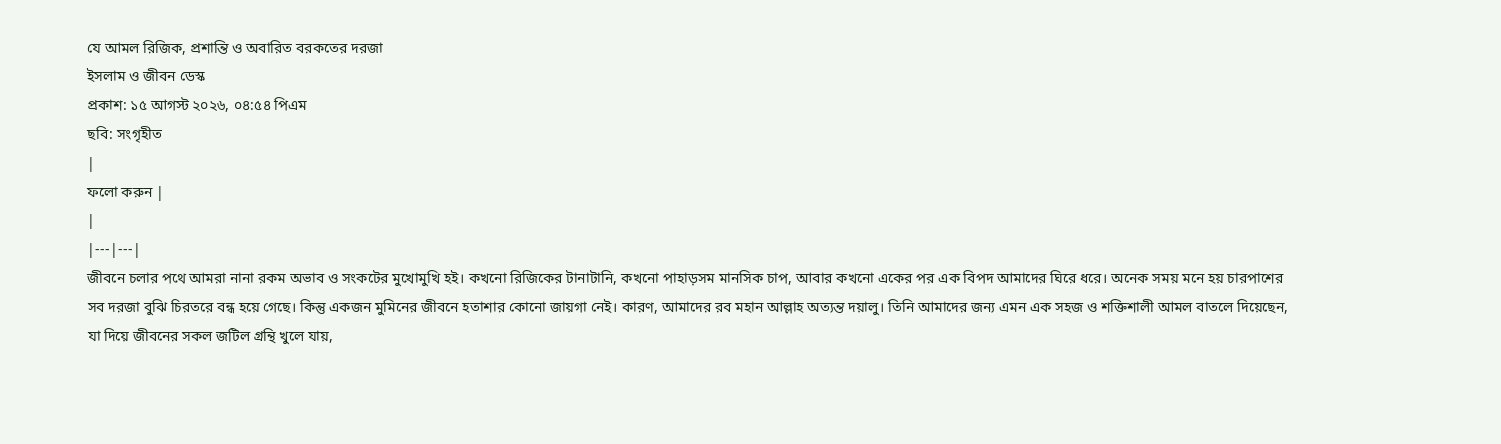যে আমল রিজিক, প্রশান্তি ও অবারিত বরকতের দরজা
ইসলাম ও জীবন ডেস্ক
প্রকাশ: ১৫ আগস্ট ২০২৬, ০৪:৫৪ পিএম
ছবি: সংগৃহীত
|
ফলো করুন |
|
|---|---|
জীবনে চলার পথে আমরা নানা রকম অভাব ও সংকটের মুখোমুখি হই। কখনো রিজিকের টানাটানি, কখনো পাহাড়সম মানসিক চাপ, আবার কখনো একের পর এক বিপদ আমাদের ঘিরে ধরে। অনেক সময় মনে হয় চারপাশের সব দরজা বুঝি চিরতরে বন্ধ হয়ে গেছে। কিন্তু একজন মুমিনের জীবনে হতাশার কোনো জায়গা নেই। কারণ, আমাদের রব মহান আল্লাহ অত্যন্ত দয়ালু। তিনি আমাদের জন্য এমন এক সহজ ও শক্তিশালী আমল বাতলে দিয়েছেন, যা দিয়ে জীবনের সকল জটিল গ্রন্থি খুলে যায়,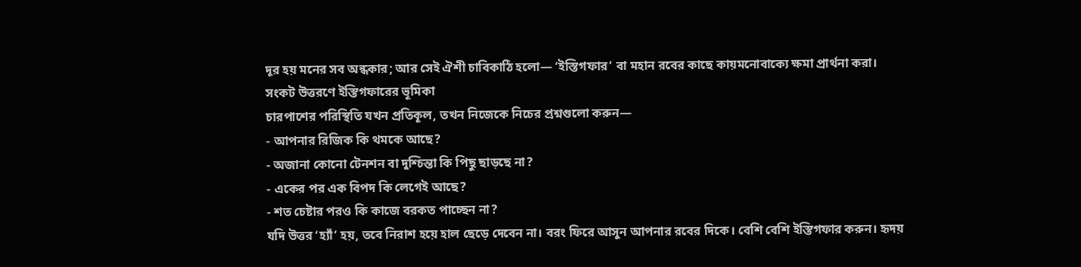দূর হয় মনের সব অন্ধকার; আর সেই ঐশী চাবিকাঠি হলো— ‘ইস্তিগফার’ বা মহান রবের কাছে কায়মনোবাক্যে ক্ষমা প্রার্থনা করা।
সংকট উত্তরণে ইস্তিগফারের ভূমিকা
চারপাশের পরিস্থিতি যখন প্রতিকূল, তখন নিজেকে নিচের প্রশ্নগুলো করুন—
- আপনার রিজিক কি থমকে আছে?
- অজানা কোনো টেনশন বা দুশ্চিন্তা কি পিছু ছাড়ছে না?
- একের পর এক বিপদ কি লেগেই আছে?
- শত চেষ্টার পরও কি কাজে বরকত পাচ্ছেন না?
যদি উত্তর ‘হ্যাঁ’ হয়, তবে নিরাশ হয়ে হাল ছেড়ে দেবেন না। বরং ফিরে আসুন আপনার রবের দিকে। বেশি বেশি ইস্তিগফার করুন। হৃদয়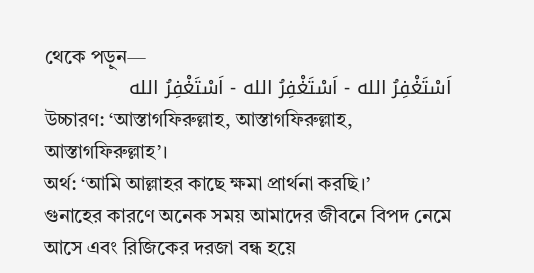থেকে পড়ুন—
اَسْتَغْفِرُ الله - اَسْتَغْفِرُ الله - اَسْتَغْفِرُ الله
উচ্চারণ: ‘আস্তাগফিরুল্লাহ, আস্তাগফিরুল্লাহ, আস্তাগফিরুল্লাহ’।
অর্থ: ‘আমি আল্লাহর কাছে ক্ষমা প্রার্থনা করছি।’
গুনাহের কারণে অনেক সময় আমাদের জীবনে বিপদ নেমে আসে এবং রিজিকের দরজা বন্ধ হয়ে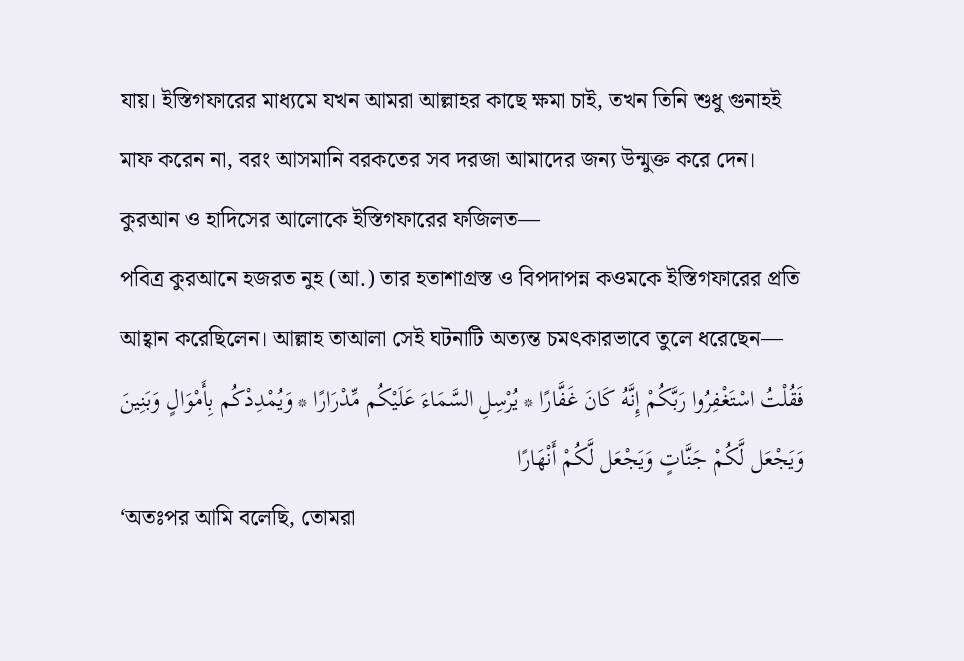যায়। ইস্তিগফারের মাধ্যমে যখন আমরা আল্লাহর কাছে ক্ষমা চাই, তখন তিনি শুধু গুনাহই মাফ করেন না, বরং আসমানি বরকতের সব দরজা আমাদের জন্য উন্মুক্ত করে দেন।
কুরআন ও হাদিসের আলোকে ইস্তিগফারের ফজিলত—
পবিত্র কুরআনে হজরত নুহ (আ.) তার হতাশাগ্রস্ত ও বিপদাপন্ন কওমকে ইস্তিগফারের প্রতি আহ্বান করেছিলেন। আল্লাহ তাআলা সেই ঘটনাটি অত্যন্ত চমৎকারভাবে তুলে ধরেছেন—
فَقُلْتُ اسْتَغْفِرُوا رَبَّكُمْ إِنَّهُ كَانَ غَفَّارًا * يُرْسِلِ السَّمَاءَ عَلَيْكُم مِّدْرَارًا * وَيُمْدِدْكُم بِأَمْوَالٍ وَبَنِينَ وَيَجْعَل لَّكُمْ جَنَّاتٍ وَيَجْعَل لَّكُمْ أَنْهَارًا
‘অতঃপর আমি বলেছি, তোমরা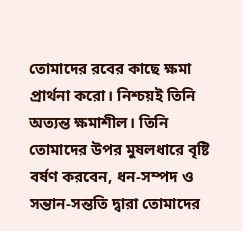তোমাদের রবের কাছে ক্ষমা প্রার্থনা করো। নিশ্চয়ই তিনি অত্যন্ত ক্ষমাশীল। তিনি তোমাদের উপর মুষলধারে বৃষ্টি বর্ষণ করবেন, ধন-সম্পদ ও সন্তান-সন্ততি দ্বারা তোমাদের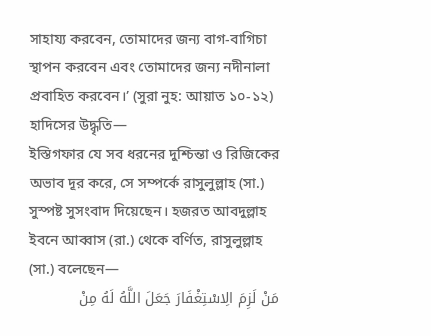সাহায্য করবেন, তোমাদের জন্য বাগ-বাগিচা স্থাপন করবেন এবং তোমাদের জন্য নদীনালা প্রবাহিত করবেন।’ (সুরা নুহ: আয়াত ১০-১২)
হাদিসের উদ্ধৃতি—
ইস্তিগফার যে সব ধরনের দুশ্চিন্তা ও রিজিকের অভাব দূর করে, সে সম্পর্কে রাসুলুল্লাহ (সা.) সুস্পষ্ট সুসংবাদ দিয়েছেন। হজরত আবদুল্লাহ ইবনে আব্বাস (রা.) থেকে বর্ণিত, রাসুলুল্লাহ (সা.) বলেছেন—
مَنْ لَزِمَ الِاسْتِغْفَارَ جَعَلَ اللَّهُ لَهُ مِنْ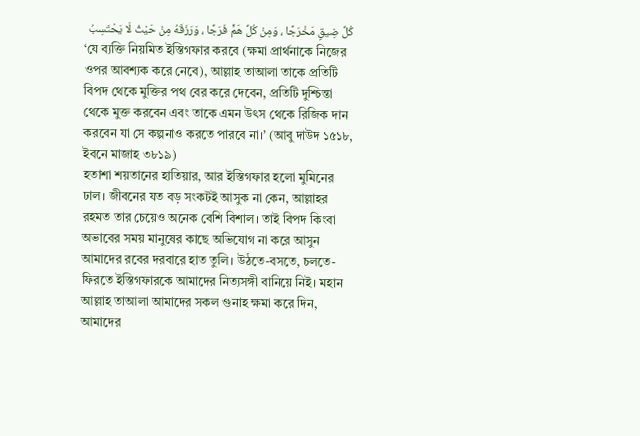كُلِّ ضِيقٍ مَخْرَجًا ، وَمِنْ كُلِّ هَمٍّ فَرَجًا ، وَرَزَقَهُ مِنْ حَيْثُ لَا يَحْتَسِبُ
‘যে ব্যক্তি নিয়মিত ইস্তিগফার করবে (ক্ষমা প্রার্থনাকে নিজের ওপর আবশ্যক করে নেবে), আল্লাহ তাআলা তাকে প্রতিটি বিপদ থেকে মুক্তির পথ বের করে দেবেন, প্রতিটি দুশ্চিন্তা থেকে মুক্ত করবেন এবং তাকে এমন উৎস থেকে রিজিক দান করবেন যা সে কল্পনাও করতে পারবে না।’ (আবু দাউদ ১৫১৮, ইবনে মাজাহ ৩৮১৯)
হতাশা শয়তানের হাতিয়ার, আর ইস্তিগফার হলো মুমিনের ঢাল। জীবনের যত বড় সংকটই আসুক না কেন, আল্লাহর রহমত তার চেয়েও অনেক বেশি বিশাল। তাই বিপদ কিংবা অভাবের সময় মানুষের কাছে অভিযোগ না করে আসুন আমাদের রবের দরবারে হাত তুলি। উঠতে-বসতে, চলতে-ফিরতে ইস্তিগফারকে আমাদের নিত্যসঙ্গী বানিয়ে নিই। মহান আল্লাহ তাআলা আমাদের সকল গুনাহ ক্ষমা করে দিন, আমাদের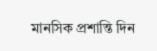মানসিক প্রশান্তি দিন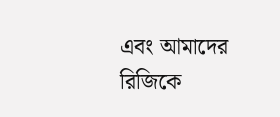এবং আমাদের রিজিকে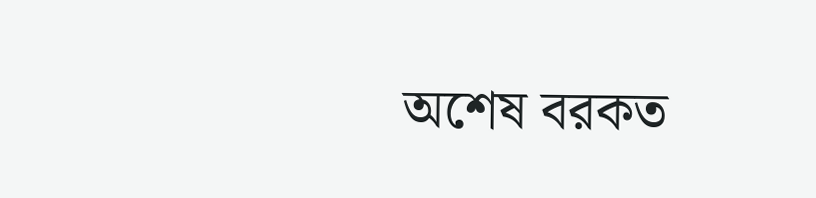অশেষ বরকত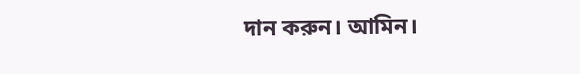দান করুন। আমিন।